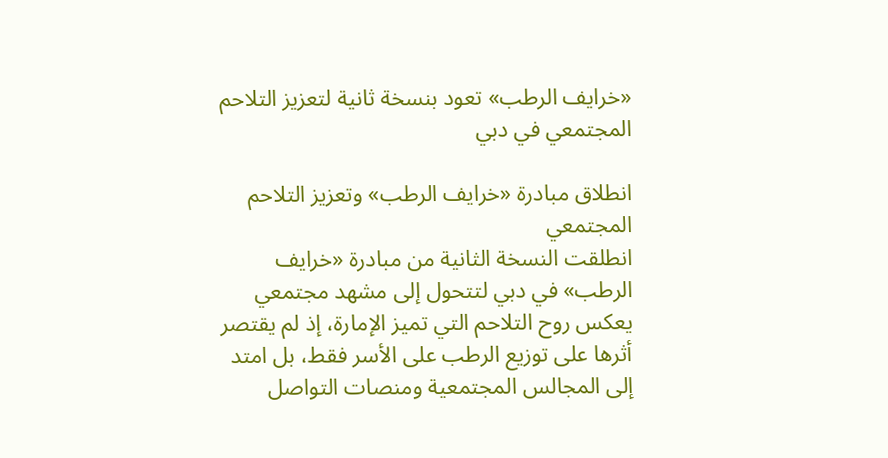«خرايف الرطب» تعود بنسخة ثانية لتعزيز التلاحم المجتمعي في دبي

انطلاق مبادرة «خرايف الرطب» وتعزيز التلاحم المجتمعي
انطلقت النسخة الثانية من مبادرة «خرايف الرطب» في دبي لتتحول إلى مشهد مجتمعي يعكس روح التلاحم التي تميز الإمارة، إذ لم يقتصر أثرها على توزيع الرطب على الأسر فقط، بل امتد إلى المجالس المجتمعية ومنصات التواصل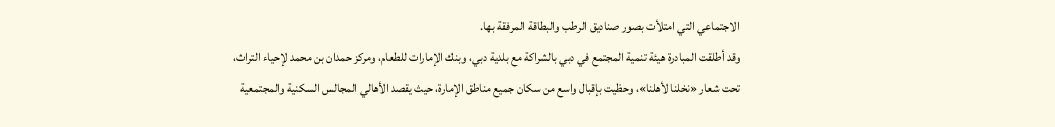الاجتماعي التي امتلأت بصور صناديق الرطب والبطاقة المرفقة بها.
وقد أطلقت المبادرة هيئة تنمية المجتمع في دبي بالشراكة مع بلدية دبي، وبنك الإمارات للطعام، ومركز حمدان بن محمد لإحياء التراث، تحت شعار «نخلنا لأهلنا»، وحظيت بإقبال واسع من سكان جميع مناطق الإمارة، حيث يقصد الأهالي المجالس السكنية والمجتمعية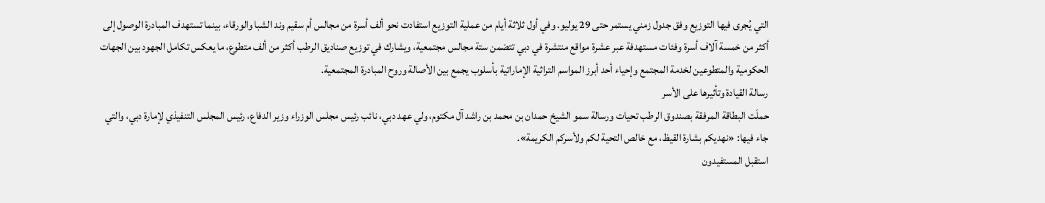التي يُجرى فيها التوزيع وفق جدول زمني يستمر حتى 29 يوليو. وفي أول ثلاثة أيام من عملية التوزيع استفادت نحو ألف أسرة من مجالس أم سقيم وند الشبا والورقاء، بينما تستهدف المبادرة الوصول إلى أكثر من خمسة آلاف أسرة وفئات مستهدفة عبر عشرة مواقع منتشرة في دبي تتضمن ستة مجالس مجتمعية، ويشارك في توزيع صناديق الرطب أكثر من ألف متطوع، ما يعكس تكامل الجهود بين الجهات الحكومية والمتطوعين لخدمة المجتمع وإحياء أحد أبرز المواسم التراثية الإماراتية بأسلوب يجمع بين الأصالة وروح المبادرة المجتمعية.
رسالة القيادة وتأثيرها على الأسر
حملَت البطاقة المرفقة بصندوق الرطب تحيات ورسالة سمو الشيخ حمدان بن محمد بن راشد آل مكتوم، ولي عهد دبي، نائب رئيس مجلس الوزراء وزير الدفاع، رئيس المجلس التنفيذي لإمارة دبي، والتي جاء فيها: «نهديكم بشارة القيظ، مع خالص التحية لكم ولأسركم الكريمة».
استقبل المستفيدون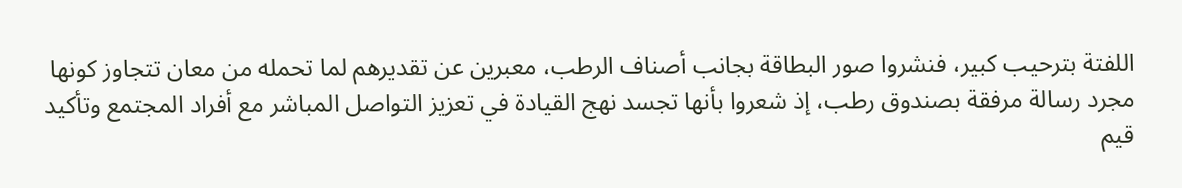اللفتة بترحيب كبير، فنشروا صور البطاقة بجانب أصناف الرطب، معبرين عن تقديرهم لما تحمله من معان تتجاوز كونها مجرد رسالة مرفقة بصندوق رطب، إذ شعروا بأنها تجسد نهج القيادة في تعزيز التواصل المباشر مع أفراد المجتمع وتأكيد قيم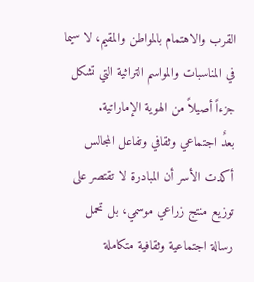القرب والاهتمام بالمواطن والمقيم، لا سيما في المناسبات والمواسم التراثية التي تشكل جزءاً أصيلاً من الهوية الإماراتية.
بعدٌ اجتماعي وثقافي وتفاعل المجالس
أكدت الأسر أن المبادرة لا تقتصر على توزيع منتج زراعي موسمي، بل تحمل رسالة اجتماعية وثقافية متكاملة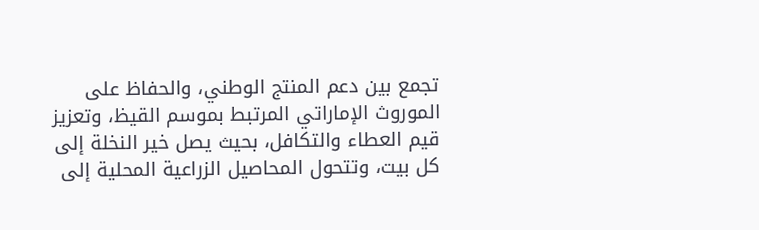تجمع بين دعم المنتج الوطني، والحفاظ على الموروث الإماراتي المرتبط بموسم القيظ، وتعزيز قيم العطاء والتكافل، بحيث يصل خير النخلة إلى كل بيت، وتتحول المحاصيل الزراعية المحلية إلى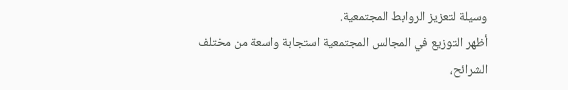وسيلة لتعزيز الروابط المجتمعية.
أظهر التوزيع في المجالس المجتمعية استجابة واسعة من مختلف الشرائح،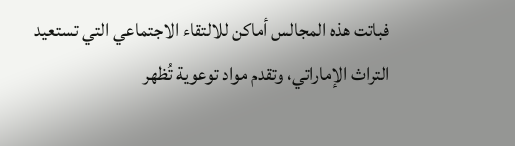فباتت هذه المجالس أماكن للالتقاء الاجتماعي التي تستعيد التراث الإماراتي، وتقدم مواد توعوية تُظهر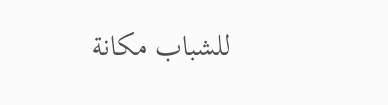للشباب مكانة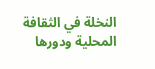النخلة في الثقافة المحلية ودورها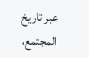عبر تاريخ المجتمع،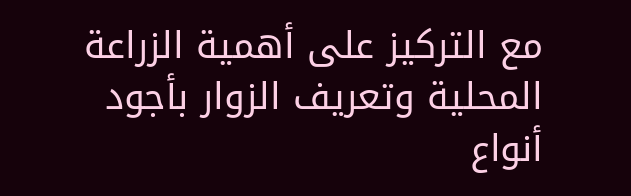مع التركيز على أهمية الزراعة المحلية وتعريف الزوار بأجود أنواع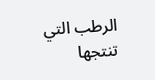الرطب التي تنتجها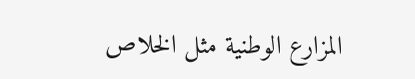المزارع الوطنية مثل الخلاص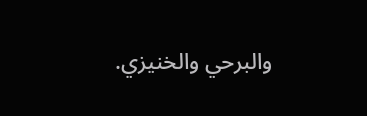والبرحي والخنيزي.